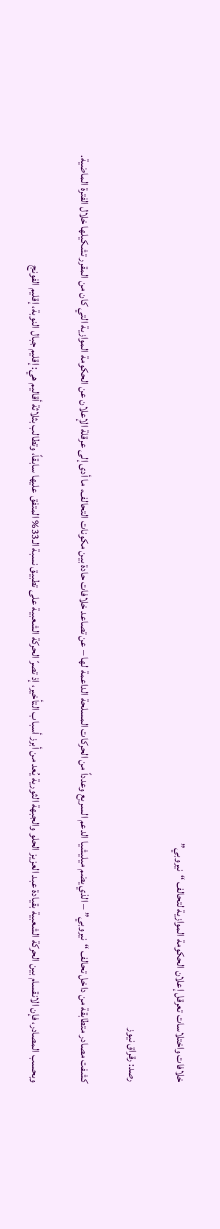خلافات واختلاسات تعرقل إعلان الحكومة الموازية لتحالف “نيروبي”

رصد: رقراق نيوز

كشفت مصادر متطابقة من داخل تحالف “نيروبي” – الذي يضم ميليشيا الدعم السريع وعدداً من الحركات المسلحة الداعمة لها – عن تصاعد خلافات حادة بين مكونات التحالف، ما أدى إلى عرقلة الإعلان عن الحكومة الموازية التي كان من المقرر تشكيلها خلال الفترة الماضية.

وبحسب المصادر، فإن الانقسام بين الحركة الشعبية بقيادة عبد العزيز الحلو والجبهة الثورية يُعد من أبرز أسباب التأخير، إذ تصرّ الحركة الشعبية على تطبيق نسبة الـ33% المتفق عليها سابقاً، وتطالب بثلاثة أقاليم هي: إقليم جبال النوبة، إقليم الفونج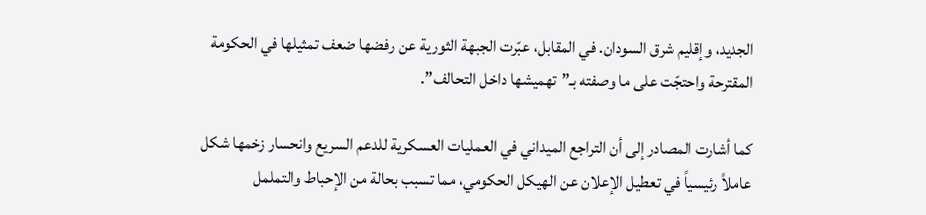الجديد، وإقليم شرق السودان. في المقابل، عبّرت الجبهة الثورية عن رفضها ضعف تمثيلها في الحكومة المقترحة واحتجّت على ما وصفته بـ”تهميشها داخل التحالف”.

كما أشارت المصادر إلى أن التراجع الميداني في العمليات العسكرية للدعم السريع وانحسار زخمها شكل عاملاً رئيسياً في تعطيل الإعلان عن الهيكل الحكومي، مما تسبب بحالة من الإحباط والتململ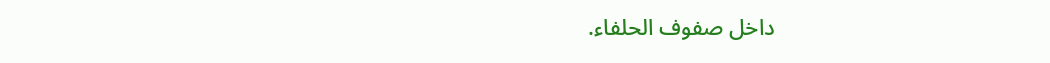داخل صفوف الحلفاء.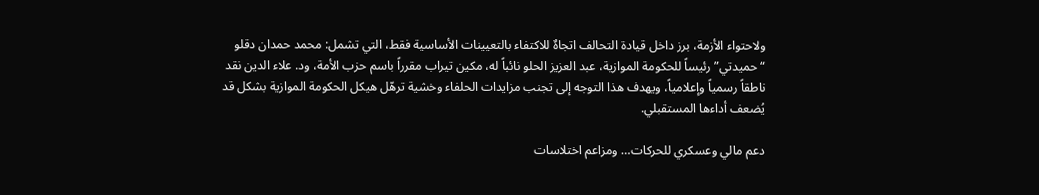ولاحتواء الأزمة، برز داخل قيادة التحالف اتجاهٌ للاكتفاء بالتعيينات الأساسية فقط، التي تشمل: محمد حمدان دقلو “حميدتي” رئيساً للحكومة الموازية، عبد العزيز الحلو نائباً له، مكين تيراب مقرراً باسم حزب الأمة، ود. علاء الدين نقد ناطقاً رسمياً وإعلامياً، ويهدف هذا التوجه إلى تجنب مزايدات الحلفاء وخشية ترهّل هيكل الحكومة الموازية بشكل قد يُضعف أداءها المستقبلي.

دعم مالي وعسكري للحركات… ومزاعم اختلاسات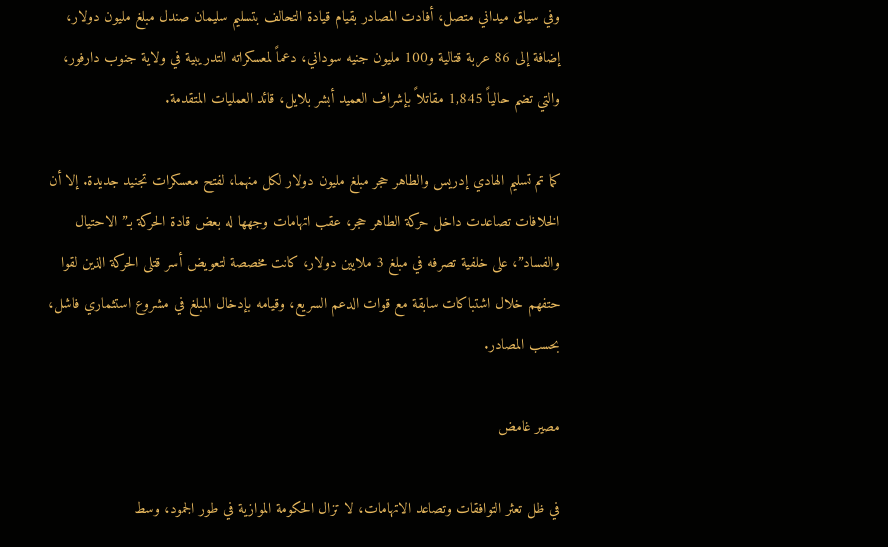وفي سياق ميداني متصل، أفادت المصادر بقيام قيادة التحالف بتسليم سليمان صندل مبلغ مليون دولار، إضافة إلى 86 عربة قتالية و100 مليون جنيه سوداني، دعماً لمعسكراته التدريبية في ولاية جنوب دارفور، والتي تضم حالياً 1,845 مقاتلاً بإشراف العميد أبشر بلايل، قائد العمليات المتقدمة.

كما تم تسليم الهادي إدريس والطاهر حجر مبلغ مليون دولار لكل منهما، لفتح معسكرات تجنيد جديدة. إلا أن الخلافات تصاعدت داخل حركة الطاهر حجر، عقب اتهامات وجهها له بعض قادة الحركة بـ”الاحتيال والفساد”، على خلفية تصرفه في مبلغ 3 ملايين دولار، كانت مخصصة لتعويض أسر قتلى الحركة الذين لقوا حتفهم خلال اشتباكات سابقة مع قوات الدعم السريع، وقيامه بإدخال المبلغ في مشروع استثماري فاشل، بحسب المصادر.

مصير غامض

في ظل تعثر التوافقات وتصاعد الاتهامات، لا تزال الحكومة الموازية في طور الجمود، وسط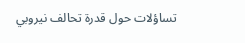تساؤلات حول قدرة تحالف نيروبي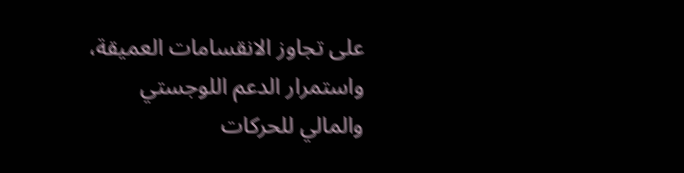على تجاوز الانقسامات العميقة، واستمرار الدعم اللوجستي والمالي للحركات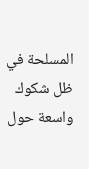المسلحة في ظل شكوك واسعة حول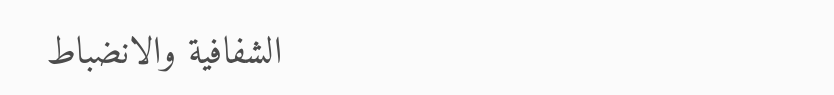الشفافية والانضباط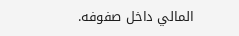المالي داخل صفوفه.